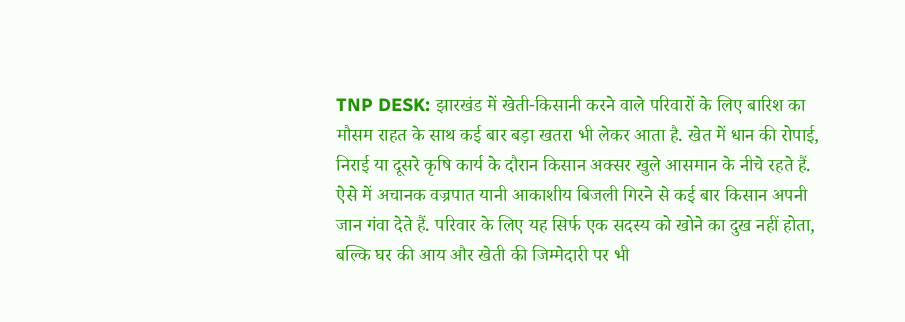TNP DESK: झारखंड में खेती-किसानी करने वाले परिवारों के लिए बारिश का मौसम राहत के साथ कई बार बड़ा खतरा भी लेकर आता है. खेत में धान की रोपाई, निराई या दूसरे कृषि कार्य के दौरान किसान अक्सर खुले आसमान के नीचे रहते हैं. ऐसे में अचानक वज्रपात यानी आकाशीय बिजली गिरने से कई बार किसान अपनी जान गंवा देते हैं. परिवार के लिए यह सिर्फ एक सदस्य को खोने का दुख नहीं होता, बल्कि घर की आय और खेती की जिम्मेदारी पर भी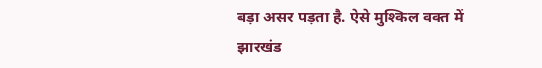बड़ा असर पड़ता है. ऐसे मुश्किल वक्त में झारखंड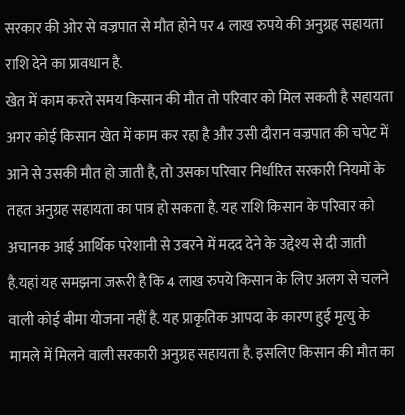सरकार की ओर से वज्रपात से मौत होने पर 4 लाख रुपये की अनुग्रह सहायता राशि देने का प्रावधान है.
खेत में काम करते समय किसान की मौत तो परिवार को मिल सकती है सहायता
अगर कोई किसान खेत में काम कर रहा है और उसी दौरान वज्रपात की चपेट में आने से उसकी मौत हो जाती है, तो उसका परिवार निर्धारित सरकारी नियमों के तहत अनुग्रह सहायता का पात्र हो सकता है. यह राशि किसान के परिवार को अचानक आई आर्थिक परेशानी से उबरने में मदद देने के उद्देश्य से दी जाती है.यहां यह समझना जरूरी है कि 4 लाख रुपये किसान के लिए अलग से चलने वाली कोई बीमा योजना नहीं है. यह प्राकृतिक आपदा के कारण हुई मृत्यु के मामले में मिलने वाली सरकारी अनुग्रह सहायता है. इसलिए किसान की मौत का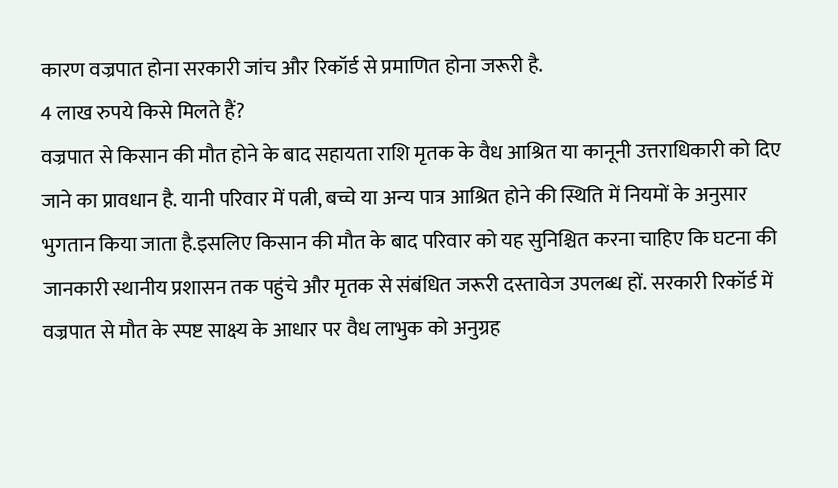कारण वज्रपात होना सरकारी जांच और रिकॉर्ड से प्रमाणित होना जरूरी है.
4 लाख रुपये किसे मिलते हैं?
वज्रपात से किसान की मौत होने के बाद सहायता राशि मृतक के वैध आश्रित या कानूनी उत्तराधिकारी को दिए जाने का प्रावधान है. यानी परिवार में पत्नी, बच्चे या अन्य पात्र आश्रित होने की स्थिति में नियमों के अनुसार भुगतान किया जाता है.इसलिए किसान की मौत के बाद परिवार को यह सुनिश्चित करना चाहिए कि घटना की जानकारी स्थानीय प्रशासन तक पहुंचे और मृतक से संबंधित जरूरी दस्तावेज उपलब्ध हों. सरकारी रिकॉर्ड में वज्रपात से मौत के स्पष्ट साक्ष्य के आधार पर वैध लाभुक को अनुग्रह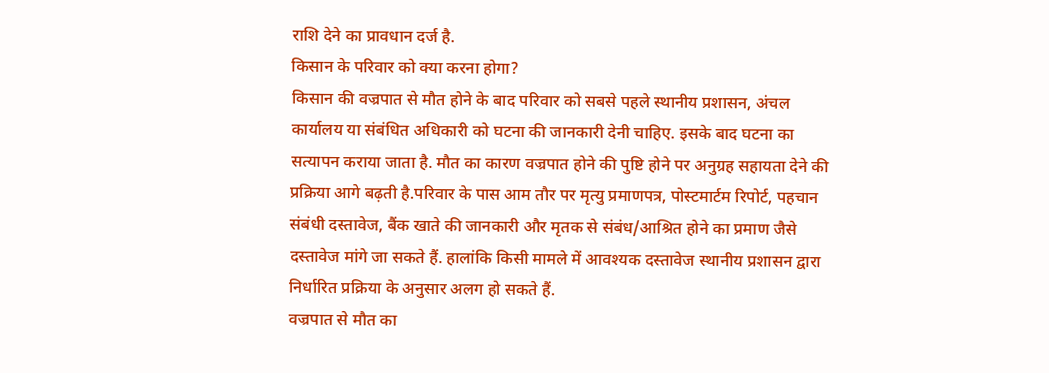राशि देने का प्रावधान दर्ज है.
किसान के परिवार को क्या करना होगा?
किसान की वज्रपात से मौत होने के बाद परिवार को सबसे पहले स्थानीय प्रशासन, अंचल कार्यालय या संबंधित अधिकारी को घटना की जानकारी देनी चाहिए. इसके बाद घटना का सत्यापन कराया जाता है. मौत का कारण वज्रपात होने की पुष्टि होने पर अनुग्रह सहायता देने की प्रक्रिया आगे बढ़ती है.परिवार के पास आम तौर पर मृत्यु प्रमाणपत्र, पोस्टमार्टम रिपोर्ट, पहचान संबंधी दस्तावेज, बैंक खाते की जानकारी और मृतक से संबंध/आश्रित होने का प्रमाण जैसे दस्तावेज मांगे जा सकते हैं. हालांकि किसी मामले में आवश्यक दस्तावेज स्थानीय प्रशासन द्वारा निर्धारित प्रक्रिया के अनुसार अलग हो सकते हैं.
वज्रपात से मौत का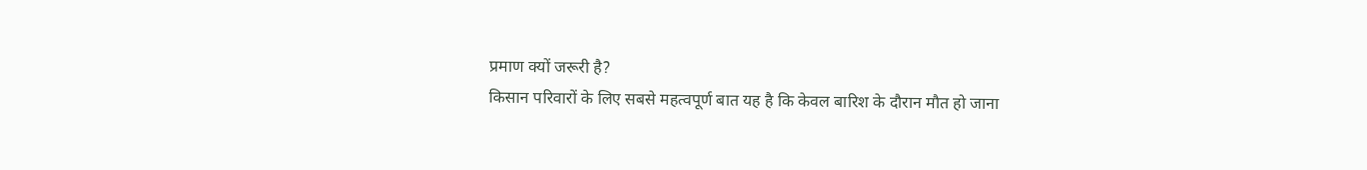प्रमाण क्यों जरूरी है?
किसान परिवारों के लिए सबसे महत्वपूर्ण बात यह है कि केवल बारिश के दौरान मौत हो जाना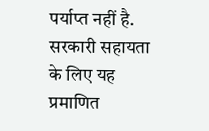पर्याप्त नहीं है. सरकारी सहायता के लिए यह प्रमाणित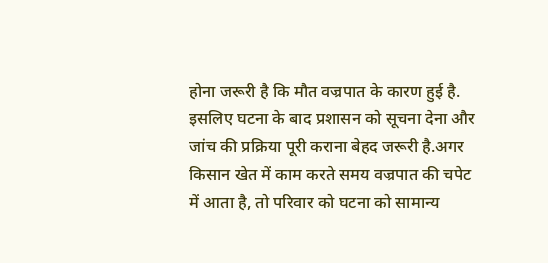होना जरूरी है कि मौत वज्रपात के कारण हुई है. इसलिए घटना के बाद प्रशासन को सूचना देना और जांच की प्रक्रिया पूरी कराना बेहद जरूरी है.अगर किसान खेत में काम करते समय वज्रपात की चपेट में आता है, तो परिवार को घटना को सामान्य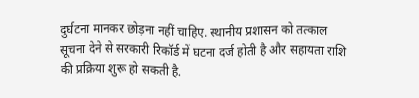दुर्घटना मानकर छोड़ना नहीं चाहिए. स्थानीय प्रशासन को तत्काल सूचना देने से सरकारी रिकॉर्ड में घटना दर्ज होती है और सहायता राशि की प्रक्रिया शुरू हो सकती है.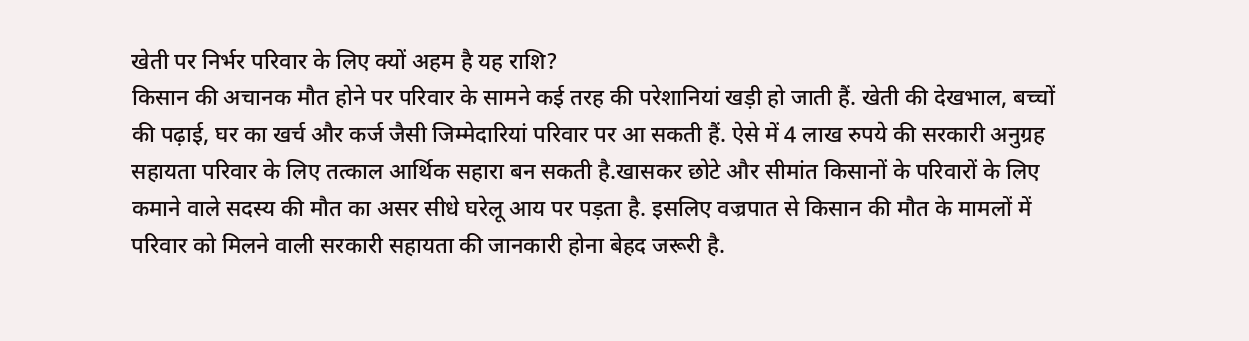खेती पर निर्भर परिवार के लिए क्यों अहम है यह राशि?
किसान की अचानक मौत होने पर परिवार के सामने कई तरह की परेशानियां खड़ी हो जाती हैं. खेती की देखभाल, बच्चों की पढ़ाई, घर का खर्च और कर्ज जैसी जिम्मेदारियां परिवार पर आ सकती हैं. ऐसे में 4 लाख रुपये की सरकारी अनुग्रह सहायता परिवार के लिए तत्काल आर्थिक सहारा बन सकती है.खासकर छोटे और सीमांत किसानों के परिवारों के लिए कमाने वाले सदस्य की मौत का असर सीधे घरेलू आय पर पड़ता है. इसलिए वज्रपात से किसान की मौत के मामलों में परिवार को मिलने वाली सरकारी सहायता की जानकारी होना बेहद जरूरी है.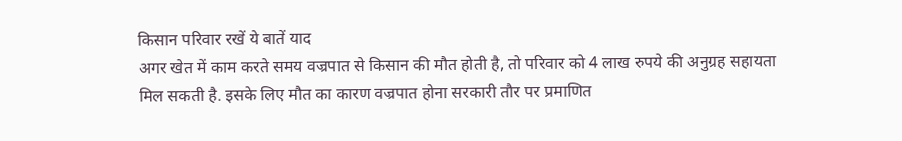किसान परिवार रखें ये बातें याद
अगर खेत में काम करते समय वज्रपात से किसान की मौत होती है, तो परिवार को 4 लाख रुपये की अनुग्रह सहायता मिल सकती है. इसके लिए मौत का कारण वज्रपात होना सरकारी तौर पर प्रमाणित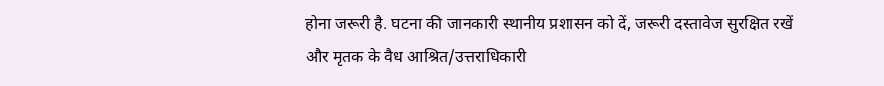होना जरूरी है. घटना की जानकारी स्थानीय प्रशासन को दें, जरूरी दस्तावेज सुरक्षित रखें और मृतक के वैध आश्रित/उत्तराधिकारी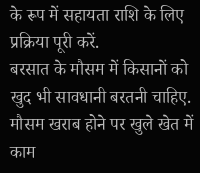के रूप में सहायता राशि के लिए प्रक्रिया पूरी करें.
बरसात के मौसम में किसानों को खुद भी सावधानी बरतनी चाहिए. मौसम खराब होने पर खुले खेत में काम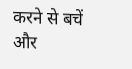करने से बचें और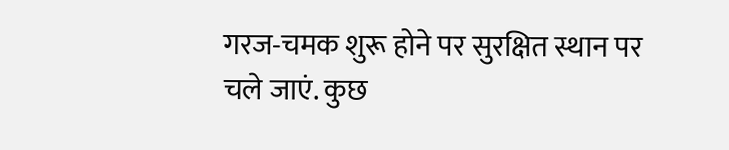गरज-चमक शुरू होने पर सुरक्षित स्थान पर चले जाएं. कुछ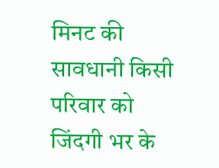मिनट की सावधानी किसी परिवार को जिंदगी भर के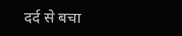दर्द से बचा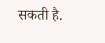सकती है.